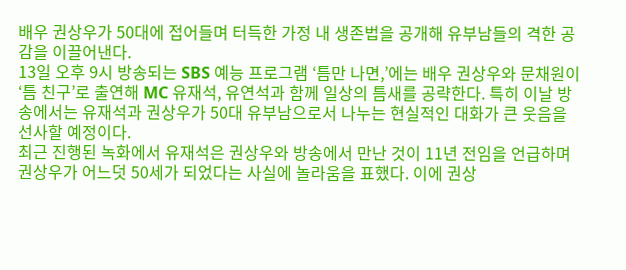배우 권상우가 50대에 접어들며 터득한 가정 내 생존법을 공개해 유부남들의 격한 공감을 이끌어낸다.
13일 오후 9시 방송되는 SBS 예능 프로그램 ‘틈만 나면,’에는 배우 권상우와 문채원이 ‘틈 친구’로 출연해 MC 유재석, 유연석과 함께 일상의 틈새를 공략한다. 특히 이날 방송에서는 유재석과 권상우가 50대 유부남으로서 나누는 현실적인 대화가 큰 웃음을 선사할 예정이다.
최근 진행된 녹화에서 유재석은 권상우와 방송에서 만난 것이 11년 전임을 언급하며 권상우가 어느덧 50세가 되었다는 사실에 놀라움을 표했다. 이에 권상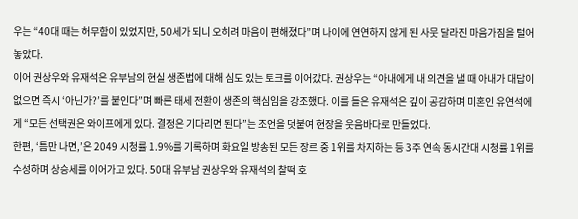우는 “40대 때는 허무함이 있었지만, 50세가 되니 오히려 마음이 편해졌다”며 나이에 연연하지 않게 된 사뭇 달라진 마음가짐을 털어놓았다.
이어 권상우와 유재석은 유부남의 현실 생존법에 대해 심도 있는 토크를 이어갔다. 권상우는 “아내에게 내 의견을 낼 때 아내가 대답이 없으면 즉시 ‘아닌가?’를 붙인다”며 빠른 태세 전환이 생존의 핵심임을 강조했다. 이를 들은 유재석은 깊이 공감하며 미혼인 유연석에게 “모든 선택권은 와이프에게 있다. 결정은 기다리면 된다”는 조언을 덧붙여 현장을 웃음바다로 만들었다.
한편, ‘틈만 나면,’은 2049 시청률 1.9%를 기록하며 화요일 방송된 모든 장르 중 1위를 차지하는 등 3주 연속 동시간대 시청률 1위를 수성하며 상승세를 이어가고 있다. 50대 유부남 권상우와 유재석의 찰떡 호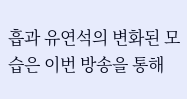흡과 유연석의 변화된 모습은 이번 방송을 통해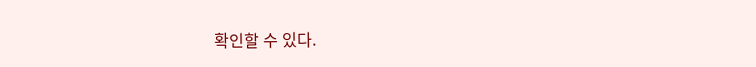확인할 수 있다.